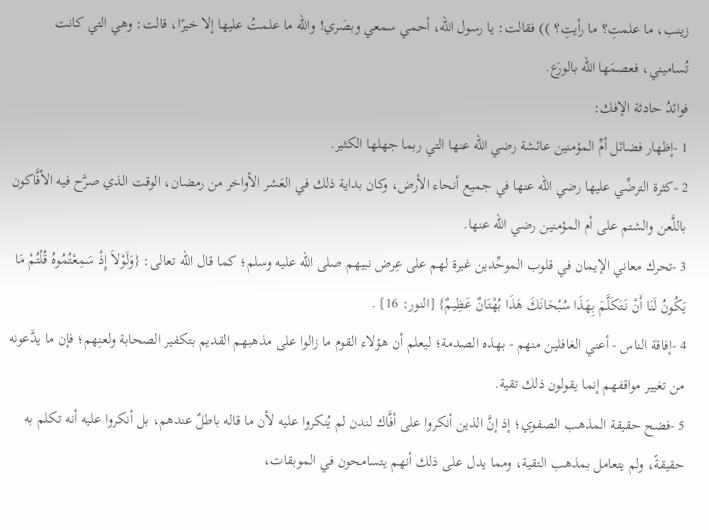زينب، ما علمتِ؟ ما رأيتِ؟ )) فقالت: يا رسول الله، أحمي سمعي وبصَري! والله ما علمتُ عليها إلا خيرًا، قالت: وهي التي كانت تُساميني، فعصمَها الله بالورَع.
فوائدُ حادثة الإفك:
1 -إظهار فضائل أمِّ المؤمنين عائشة رضي الله عنها التي ربما جهلها الكثير.
2 -كثرة الترضِّي عليها رضي الله عنها في جميع أنحاء الأرض، وكان بداية ذلك في العَشر الأواخر من رمضان، الوقت الذي صرَّح فيه الأفَّاكون باللَّعن والشتم على أم المؤمنين رضي الله عنها.
3 -تحرك معاني الإيمان في قلوب الموحِّدين غيرة لهم على عِرض نبيهم صلى الله عليه وسلم؛ كما قال الله تعالى: {وَلَوْلاَ إِذْ سَمِعْتُمُوهُ قُلْتُمْ مَا يَكُونُ لَنَا أَنْ نَتَكَلَّمَ بِهَذَا سُبْحَانَكَ هَذَا بُهْتَانٌ عَظِيمٌ} [النور: 16] .
4 -إفاقة الناس - أعني الغافلين منهم - بهذه الصدمة؛ ليعلم أن هؤلاء القوم ما زالوا على مذهبهم القديم بتكفير الصحابة ولعنِهم؛ فإن ما يدَّعونه من تغيير مواقفهم إنما يقولون ذلك تقية.
5 -فضح حقيقة المذهب الصفوي؛ إذ إنَّ الذين أنكروا على أفَّاك لندن لم يُنكروا عليه لأن ما قاله باطلٌ عندهم، بل أنكروا عليه أنه تكلم به حقيقةً، ولم يتعامل بمذهب التقية، ومما يدل على ذلك أنهم يتسامحون في الموبقات،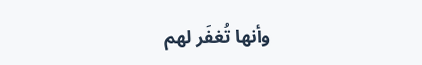وأنها تُغفَر لهم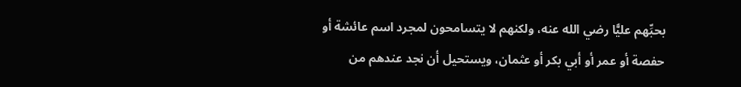بحبِّهم عليًّا رضي الله عنه، ولكنهم لا يتسامحون لمجرد اسم عائشة أو حفصة أو عمر أو أبي بكر أو عثمان، ويستحيل أن نجد عندهم من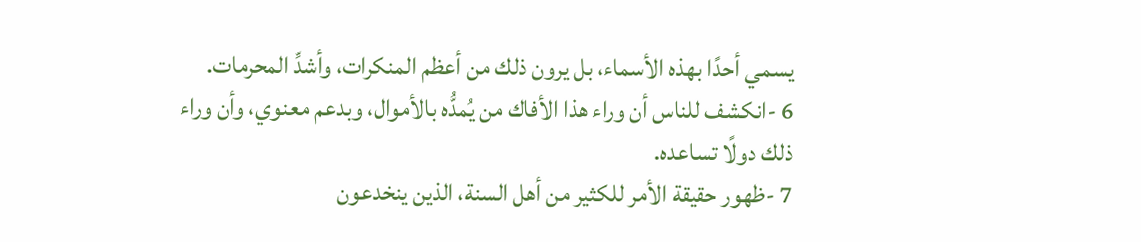يسمي أحدًا بهذه الأسماء، بل يرون ذلك من أعظم المنكرات، وأشدِّ المحرمات.
6 -انكشف للناس أن وراء هذا الأفاك من يُمدُّه بالأموال، وبدعم معنوي، وأن وراء ذلك دولًا تساعده.
7 -ظهور حقيقة الأمر للكثير من أهل السنة، الذين ينخدعون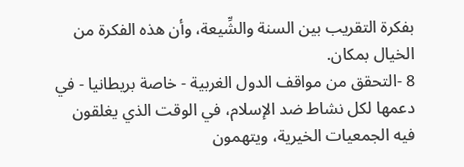بفكرة التقريب بين السنة والشِّيعة، وأن هذه الفكرة من الخيال بمكان.
8 -التحقق من مواقف الدول الغربية - خاصة بريطانيا - في دعمها لكل نشاط ضد الإسلام، في الوقت الذي يغلقون فيه الجمعيات الخيرية، ويتهمون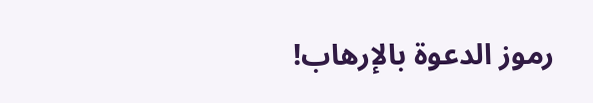رموز الدعوة بالإرهاب!